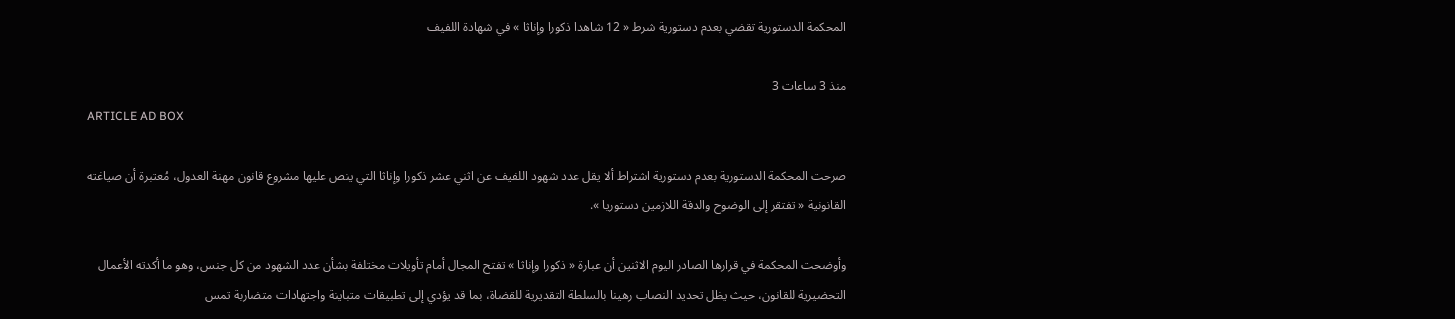المحكمة الدستورية تقضي بعدم دستورية شرط « 12 شاهدا ذكورا وإناثا » في شهادة اللفيف

منذ 3 ساعات 3
ARTICLE AD BOX

صرحت المحكمة الدستورية بعدم دستورية اشتراط ألا يقل عدد شهود اللفيف عن اثني عشر ذكورا وإناثا التي ينص عليها مشروع قانون مهنة العدول، مُعتبرة أن صياغته القانونية « تفتقر إلى الوضوح والدقة اللازمين دستوريا ».

وأوضحت المحكمة في قرارها الصادر اليوم الاثنين أن عبارة « ذكورا وإناثا » تفتح المجال أمام تأويلات مختلفة بشأن عدد الشهود من كل جنس، وهو ما أكدته الأعمال التحضيرية للقانون، حيث يظل تحديد النصاب رهينا بالسلطة التقديرية للقضاة، بما قد يؤدي إلى تطبيقات متباينة واجتهادات متضاربة تمس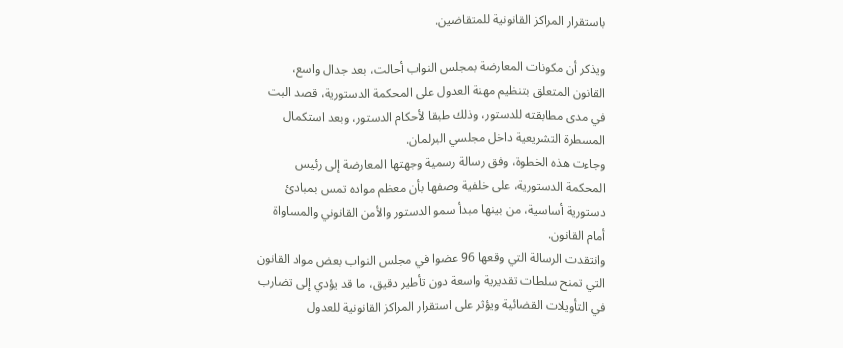باستقرار المراكز القانونية للمتقاضين.

ويذكر أن مكونات المعارضة بمجلس النواب أحالت، بعد جدال واسع، القانون المتعلق بتنظيم مهنة العدول على المحكمة الدستورية، قصد البت في مدى مطابقته للدستور، وذلك طبقا لأحكام الدستور، وبعد استكمال المسطرة التشريعية داخل مجلسي البرلمان.
وجاءت هذه الخطوة، وفق رسالة رسمية وجهتها المعارضة إلى رئيس المحكمة الدستورية، على خلفية وصفها بأن معظم مواده تمس بمبادئ دستورية أساسية، من بينها مبدأ سمو الدستور والأمن القانوني والمساواة أمام القانون.
وانتقدت الرسالة التي وقعها 96 عضوا في مجلس النواب بعض مواد القانون التي تمنح سلطات تقديرية واسعة دون تأطير دقيق، ما قد يؤدي إلى تضارب في التأويلات القضائية ويؤثر على استقرار المراكز القانونية للعدول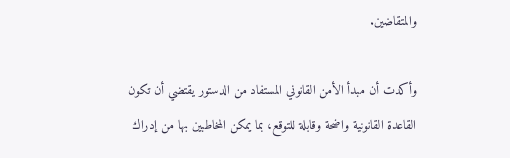والمتقاضين.

وأكدت أن مبدأ الأمن القانوني المستفاد من الدستور يقتضي أن تكون القاعدة القانونية واضحة وقابلة للتوقع، بما يمكن المخاطبين بها من إدراك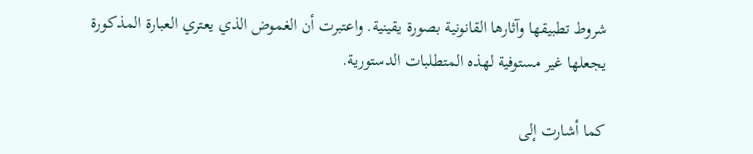شروط تطبيقها وآثارها القانونية بصورة يقينية. واعتبرت أن الغموض الذي يعتري العبارة المذكورة يجعلها غير مستوفية لهذه المتطلبات الدستورية.

كما أشارت إلى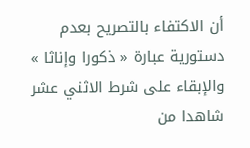أن الاكتفاء بالتصريح بعدم دستورية عبارة « ذكورا وإناثا » والإبقاء على شرط الاثني عشر شاهدا من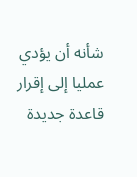شأنه أن يؤدي عمليا إلى إقرار قاعدة جديدة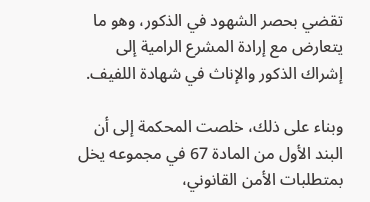تقضي بحصر الشهود في الذكور، وهو ما يتعارض مع إرادة المشرع الرامية إلى إشراك الذكور والإناث في شهادة اللفيف.

وبناء على ذلك، خلصت المحكمة إلى أن البند الأول من المادة 67 في مجموعه يخل بمتطلبات الأمن القانوني،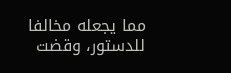مما يجعله مخالفا للدستور، وقضت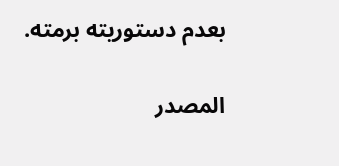بعدم دستوريته برمته.

المصدر